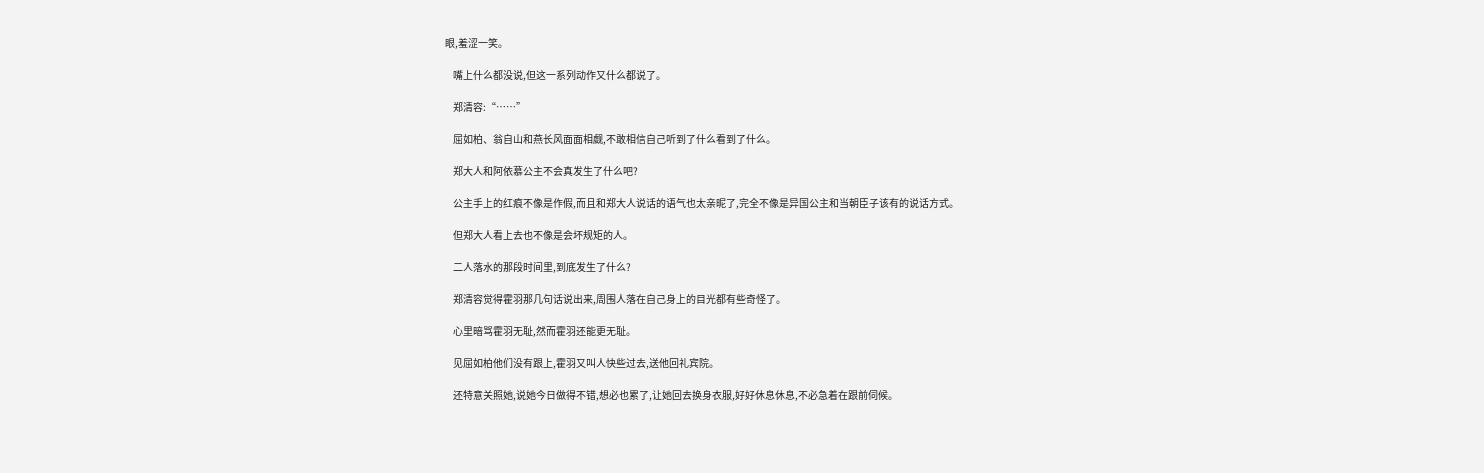眼,羞涩一笑。

    嘴上什么都没说,但这一系列动作又什么都说了。

    郑清容:“……”

    屈如柏、翁自山和燕长风面面相觑,不敢相信自己听到了什么看到了什么。

    郑大人和阿依慕公主不会真发生了什么吧?

    公主手上的红痕不像是作假,而且和郑大人说话的语气也太亲昵了,完全不像是异国公主和当朝臣子该有的说话方式。

    但郑大人看上去也不像是会坏规矩的人。

    二人落水的那段时间里,到底发生了什么?

    郑清容觉得霍羽那几句话说出来,周围人落在自己身上的目光都有些奇怪了。

    心里暗骂霍羽无耻,然而霍羽还能更无耻。

    见屈如柏他们没有跟上,霍羽又叫人快些过去,送他回礼宾院。

    还特意关照她,说她今日做得不错,想必也累了,让她回去换身衣服,好好休息休息,不必急着在跟前伺候。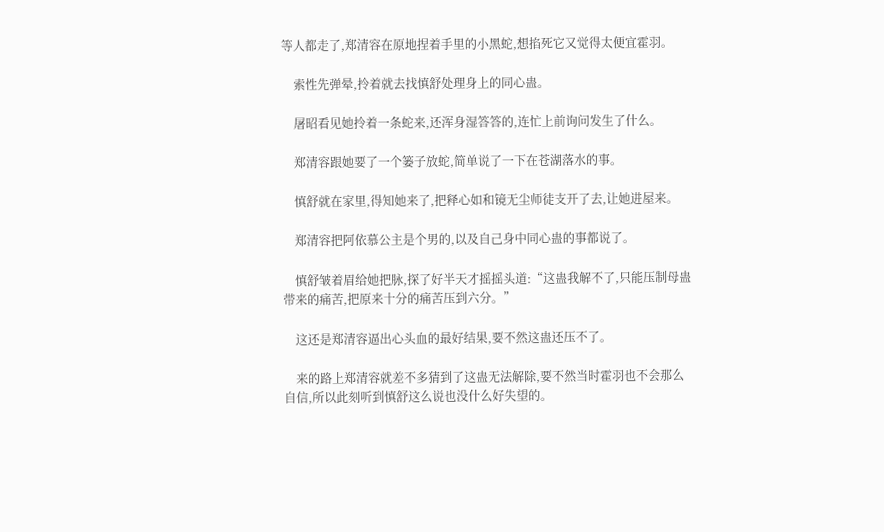等人都走了,郑清容在原地捏着手里的小黑蛇,想掐死它又觉得太便宜霍羽。

    索性先弹晕,拎着就去找慎舒处理身上的同心蛊。

    屠昭看见她拎着一条蛇来,还浑身湿答答的,连忙上前询问发生了什么。

    郑清容跟她要了一个篓子放蛇,简单说了一下在苍湖落水的事。

    慎舒就在家里,得知她来了,把释心如和镜无尘师徒支开了去,让她进屋来。

    郑清容把阿依慕公主是个男的,以及自己身中同心蛊的事都说了。

    慎舒皱着眉给她把脉,探了好半天才摇摇头道:“这蛊我解不了,只能压制母蛊带来的痛苦,把原来十分的痛苦压到六分。”

    这还是郑清容逼出心头血的最好结果,要不然这蛊还压不了。

    来的路上郑清容就差不多猜到了这蛊无法解除,要不然当时霍羽也不会那么自信,所以此刻听到慎舒这么说也没什么好失望的。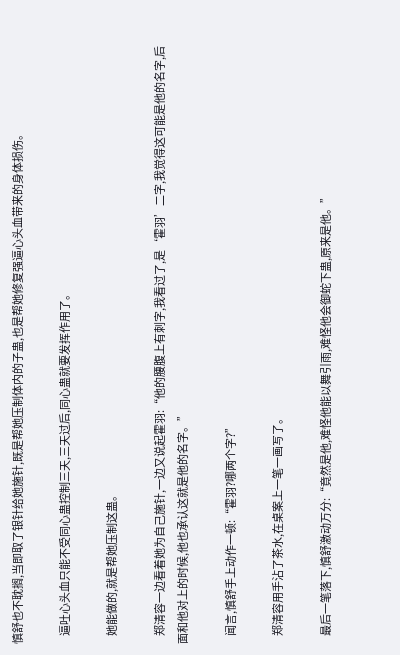慎舒也不耽搁,当即取了银针给她施针,既是帮她压制体内的子蛊,也是帮她修复强逼心头血带来的身体损伤。

    逼吐心头血只能不受同心蛊控制三天,三天过后,同心蛊就要发挥作用了。

    她能做的,就是帮她压制这蛊。

    郑清容一边看着她为自己施针,一边又说起霍羽:“他的腰腹上有刺字,我看过了,是‘霍羽’二字,我觉得这可能是他的名字,后面和他对上的时候,他也承认这就是他的名字。”

    闻言,慎舒手上动作一顿:“霍羽?哪两个字?”

    郑清容用手沾了茶水,在桌案上一笔一画写了。

    最后一笔落下,慎舒激动万分:“竟然是他,难怪他能以舞引雨,难怪他会御蛇下蛊,原来是他。”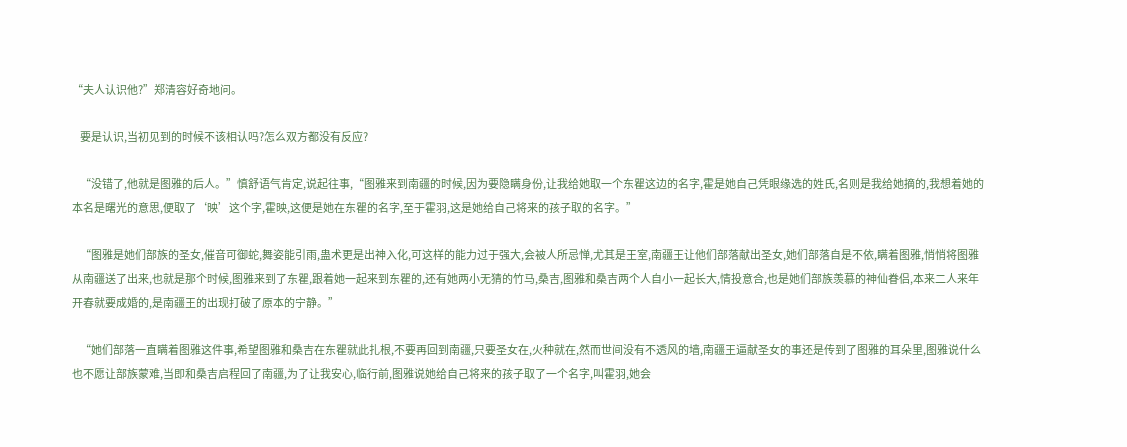“夫人认识他?”郑清容好奇地问。

    要是认识,当初见到的时候不该相认吗?怎么双方都没有反应?

    “没错了,他就是图雅的后人。”慎舒语气肯定,说起往事,“图雅来到南疆的时候,因为要隐瞒身份,让我给她取一个东瞿这边的名字,霍是她自己凭眼缘选的姓氏,名则是我给她摘的,我想着她的本名是曙光的意思,便取了‘映’这个字,霍映,这便是她在东瞿的名字,至于霍羽,这是她给自己将来的孩子取的名字。”

    “图雅是她们部族的圣女,催音可御蛇,舞姿能引雨,蛊术更是出神入化,可这样的能力过于强大,会被人所忌惮,尤其是王室,南疆王让他们部落献出圣女,她们部落自是不依,瞒着图雅,悄悄将图雅从南疆送了出来,也就是那个时候,图雅来到了东瞿,跟着她一起来到东瞿的,还有她两小无猜的竹马,桑吉,图雅和桑吉两个人自小一起长大,情投意合,也是她们部族羡慕的神仙眷侣,本来二人来年开春就要成婚的,是南疆王的出现打破了原本的宁静。”

    “她们部落一直瞒着图雅这件事,希望图雅和桑吉在东瞿就此扎根,不要再回到南疆,只要圣女在,火种就在,然而世间没有不透风的墙,南疆王逼献圣女的事还是传到了图雅的耳朵里,图雅说什么也不愿让部族蒙难,当即和桑吉启程回了南疆,为了让我安心,临行前,图雅说她给自己将来的孩子取了一个名字,叫霍羽,她会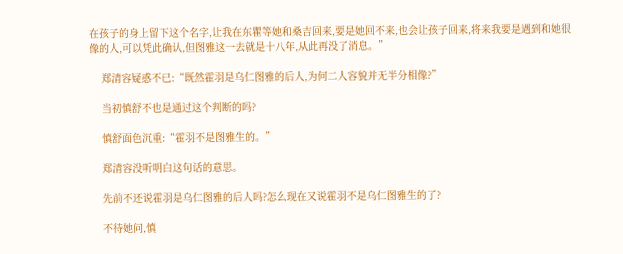在孩子的身上留下这个名字,让我在东瞿等她和桑吉回来,要是她回不来,也会让孩子回来,将来我要是遇到和她很像的人,可以凭此确认,但图雅这一去就是十八年,从此再没了消息。”

    郑清容疑惑不已:“既然霍羽是乌仁图雅的后人,为何二人容貌并无半分相像?”

    当初慎舒不也是通过这个判断的吗?

    慎舒面色沉重:“霍羽不是图雅生的。”

    郑清容没听明白这句话的意思。

    先前不还说霍羽是乌仁图雅的后人吗?怎么现在又说霍羽不是乌仁图雅生的了?

    不待她问,慎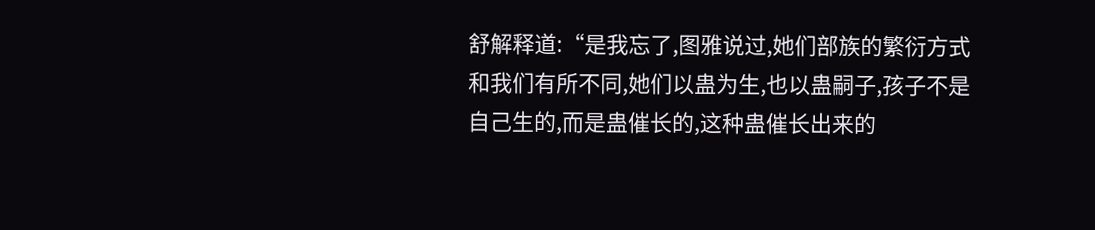舒解释道:“是我忘了,图雅说过,她们部族的繁衍方式和我们有所不同,她们以蛊为生,也以蛊嗣子,孩子不是自己生的,而是蛊催长的,这种蛊催长出来的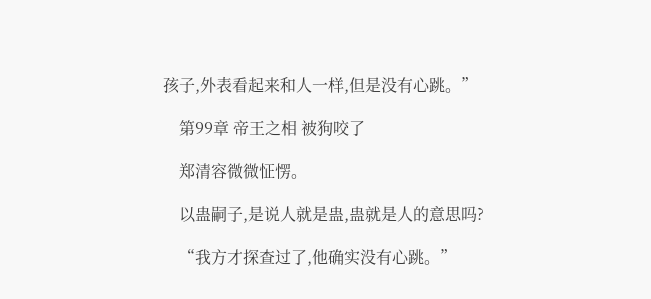孩子,外表看起来和人一样,但是没有心跳。”

    第99章 帝王之相 被狗咬了

    郑清容微微怔愣。

    以蛊嗣子,是说人就是蛊,蛊就是人的意思吗?

    “我方才探查过了,他确实没有心跳。”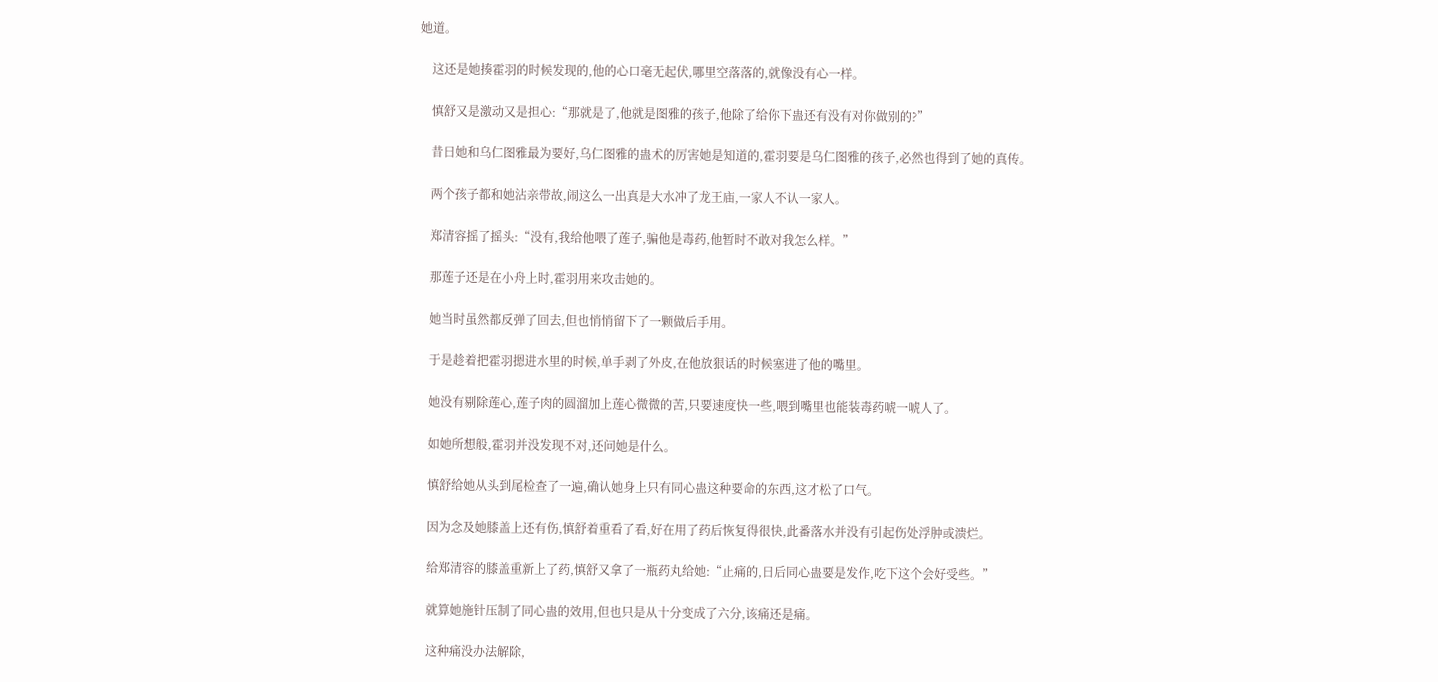她道。

    这还是她揍霍羽的时候发现的,他的心口毫无起伏,哪里空落落的,就像没有心一样。

    慎舒又是激动又是担心:“那就是了,他就是图雅的孩子,他除了给你下蛊还有没有对你做别的?”

    昔日她和乌仁图雅最为要好,乌仁图雅的蛊术的厉害她是知道的,霍羽要是乌仁图雅的孩子,必然也得到了她的真传。

    两个孩子都和她沾亲带故,闹这么一出真是大水冲了龙王庙,一家人不认一家人。

    郑清容摇了摇头:“没有,我给他喂了莲子,骗他是毒药,他暂时不敢对我怎么样。”

    那莲子还是在小舟上时,霍羽用来攻击她的。

    她当时虽然都反弹了回去,但也悄悄留下了一颗做后手用。

    于是趁着把霍羽摁进水里的时候,单手剥了外皮,在他放狠话的时候塞进了他的嘴里。

    她没有剔除莲心,莲子肉的圆溜加上莲心微微的苦,只要速度快一些,喂到嘴里也能装毒药唬一唬人了。

    如她所想般,霍羽并没发现不对,还问她是什么。

    慎舒给她从头到尾检查了一遍,确认她身上只有同心蛊这种要命的东西,这才松了口气。

    因为念及她膝盖上还有伤,慎舒着重看了看,好在用了药后恢复得很快,此番落水并没有引起伤处浮肿或溃烂。

    给郑清容的膝盖重新上了药,慎舒又拿了一瓶药丸给她:“止痛的,日后同心蛊要是发作,吃下这个会好受些。”

    就算她施针压制了同心蛊的效用,但也只是从十分变成了六分,该痛还是痛。

    这种痛没办法解除,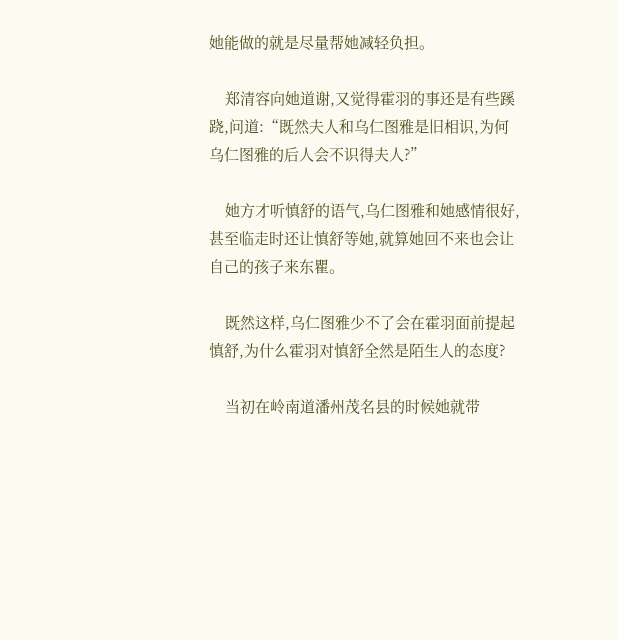她能做的就是尽量帮她减轻负担。

    郑清容向她道谢,又觉得霍羽的事还是有些蹊跷,问道:“既然夫人和乌仁图雅是旧相识,为何乌仁图雅的后人会不识得夫人?”

    她方才听慎舒的语气,乌仁图雅和她感情很好,甚至临走时还让慎舒等她,就算她回不来也会让自己的孩子来东瞿。

    既然这样,乌仁图雅少不了会在霍羽面前提起慎舒,为什么霍羽对慎舒全然是陌生人的态度?

    当初在岭南道潘州茂名县的时候她就带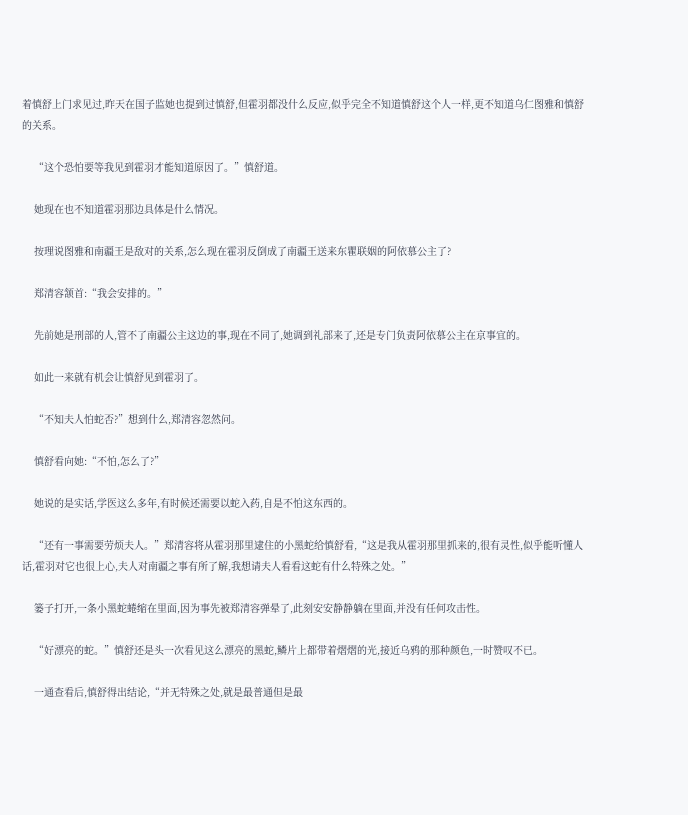着慎舒上门求见过,昨天在国子监她也提到过慎舒,但霍羽都没什么反应,似乎完全不知道慎舒这个人一样,更不知道乌仁图雅和慎舒的关系。

    “这个恐怕要等我见到霍羽才能知道原因了。”慎舒道。

    她现在也不知道霍羽那边具体是什么情况。

    按理说图雅和南疆王是敌对的关系,怎么现在霍羽反倒成了南疆王送来东瞿联姻的阿依慕公主了?

    郑清容颔首:“我会安排的。”

    先前她是刑部的人,管不了南疆公主这边的事,现在不同了,她调到礼部来了,还是专门负责阿依慕公主在京事宜的。

    如此一来就有机会让慎舒见到霍羽了。

    “不知夫人怕蛇否?”想到什么,郑清容忽然问。

    慎舒看向她:“不怕,怎么了?”

    她说的是实话,学医这么多年,有时候还需要以蛇入药,自是不怕这东西的。

    “还有一事需要劳烦夫人。”郑清容将从霍羽那里逮住的小黑蛇给慎舒看,“这是我从霍羽那里抓来的,很有灵性,似乎能听懂人话,霍羽对它也很上心,夫人对南疆之事有所了解,我想请夫人看看这蛇有什么特殊之处。”

    篓子打开,一条小黑蛇蜷缩在里面,因为事先被郑清容弹晕了,此刻安安静静躺在里面,并没有任何攻击性。

    “好漂亮的蛇。”慎舒还是头一次看见这么漂亮的黑蛇,鳞片上都带着熠熠的光,接近乌鸦的那种颜色,一时赞叹不已。

    一通查看后,慎舒得出结论,“并无特殊之处,就是最普通但是最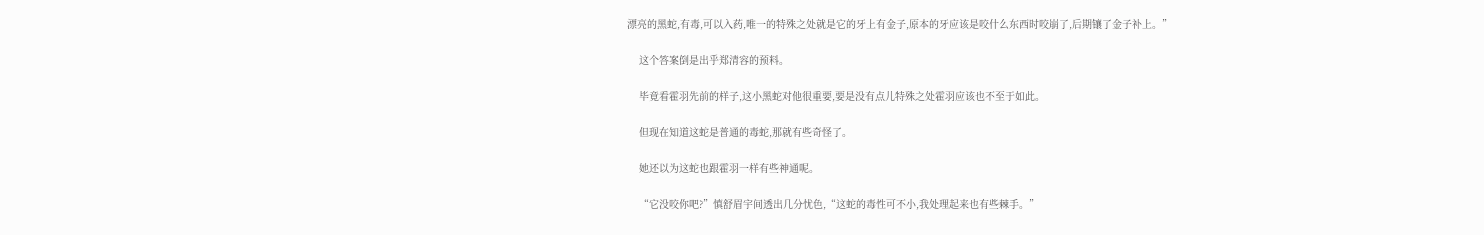漂亮的黑蛇,有毒,可以入药,唯一的特殊之处就是它的牙上有金子,原本的牙应该是咬什么东西时咬崩了,后期镶了金子补上。”

    这个答案倒是出乎郑清容的预料。

    毕竟看霍羽先前的样子,这小黑蛇对他很重要,要是没有点儿特殊之处霍羽应该也不至于如此。

    但现在知道这蛇是普通的毒蛇,那就有些奇怪了。

    她还以为这蛇也跟霍羽一样有些神通呢。

    “它没咬你吧?”慎舒眉宇间透出几分忧色,“这蛇的毒性可不小,我处理起来也有些棘手。”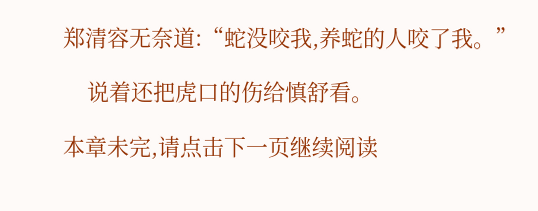郑清容无奈道:“蛇没咬我,养蛇的人咬了我。”

    说着还把虎口的伤给慎舒看。

本章未完,请点击下一页继续阅读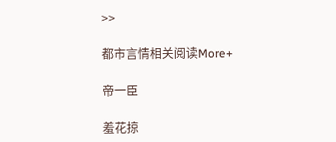>>

都市言情相关阅读More+

帝一臣

羞花掠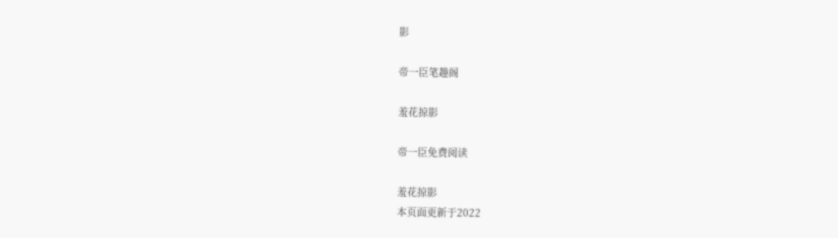影

帝一臣笔趣阁

羞花掠影

帝一臣免费阅读

羞花掠影
本页面更新于2022